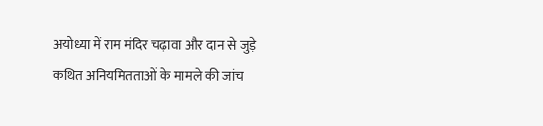अयोध्या में राम मंदिर चढ़ावा और दान से जुड़े कथित अनियमितताओं के मामले की जांच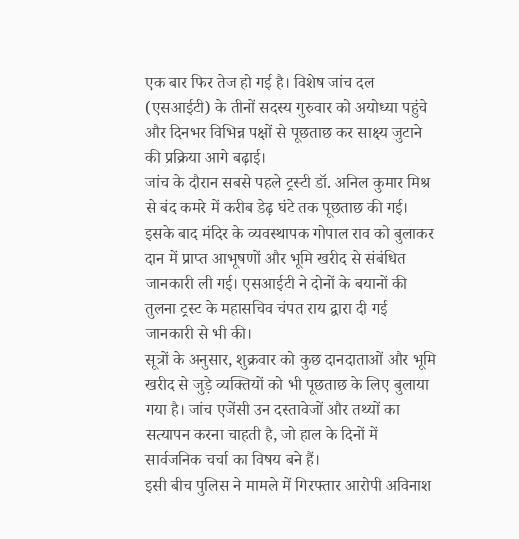एक बार फिर तेज हो गई है। विशेष जांच दल (एसआईटी) के तीनों सदस्य गुरुवार को अयोध्या पहुंचे और दिनभर विभिन्न पक्षों से पूछताछ कर साक्ष्य जुटाने की प्रक्रिया आगे बढ़ाई।
जांच के दौरान सबसे पहले ट्रस्टी डॉ. अनिल कुमार मिश्र से बंद कमरे में करीब डेढ़ घंटे तक पूछताछ की गई। इसके बाद मंदिर के व्यवस्थापक गोपाल राव को बुलाकर दान में प्राप्त आभूषणों और भूमि खरीद से संबंधित जानकारी ली गई। एसआईटी ने दोनों के बयानों की तुलना ट्रस्ट के महासचिव चंपत राय द्वारा दी गई जानकारी से भी की।
सूत्रों के अनुसार, शुक्रवार को कुछ दानदाताओं और भूमि खरीद से जुड़े व्यक्तियों को भी पूछताछ के लिए बुलाया गया है। जांच एजेंसी उन दस्तावेजों और तथ्यों का सत्यापन करना चाहती है, जो हाल के दिनों में सार्वजनिक चर्चा का विषय बने हैं।
इसी बीच पुलिस ने मामले में गिरफ्तार आरोपी अविनाश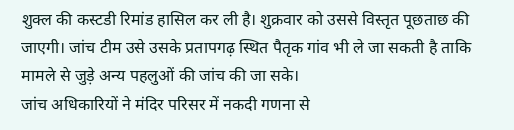शुक्ल की कस्टडी रिमांड हासिल कर ली है। शुक्रवार को उससे विस्तृत पूछताछ की जाएगी। जांच टीम उसे उसके प्रतापगढ़ स्थित पैतृक गांव भी ले जा सकती है ताकि मामले से जुड़े अन्य पहलुओं की जांच की जा सके।
जांच अधिकारियों ने मंदिर परिसर में नकदी गणना से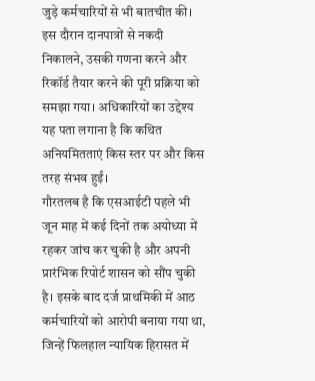जुड़े कर्मचारियों से भी बातचीत की। इस दौरान दानपात्रों से नकदी निकालने, उसकी गणना करने और रिकॉर्ड तैयार करने की पूरी प्रक्रिया को समझा गया। अधिकारियों का उद्देश्य यह पता लगाना है कि कथित अनियमितताएं किस स्तर पर और किस तरह संभव हुईं।
गौरतलब है कि एसआईटी पहले भी जून माह में कई दिनों तक अयोध्या में रहकर जांच कर चुकी है और अपनी प्रारंभिक रिपोर्ट शासन को सौंप चुकी है। इसके बाद दर्ज प्राथमिकी में आठ कर्मचारियों को आरोपी बनाया गया था, जिन्हें फिलहाल न्यायिक हिरासत में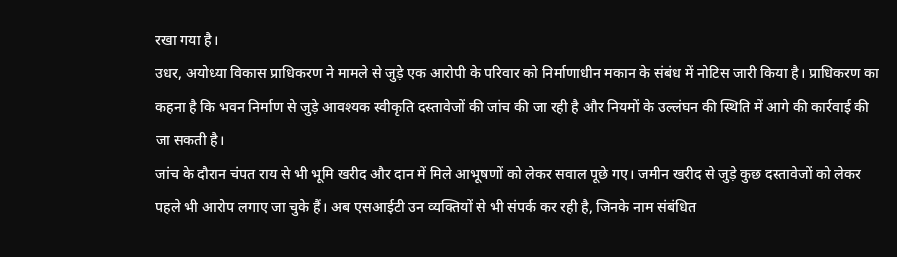रखा गया है।
उधर, अयोध्या विकास प्राधिकरण ने मामले से जुड़े एक आरोपी के परिवार को निर्माणाधीन मकान के संबंध में नोटिस जारी किया है। प्राधिकरण का कहना है कि भवन निर्माण से जुड़े आवश्यक स्वीकृति दस्तावेजों की जांच की जा रही है और नियमों के उल्लंघन की स्थिति में आगे की कार्रवाई की जा सकती है।
जांच के दौरान चंपत राय से भी भूमि खरीद और दान में मिले आभूषणों को लेकर सवाल पूछे गए। जमीन खरीद से जुड़े कुछ दस्तावेजों को लेकर पहले भी आरोप लगाए जा चुके हैं। अब एसआईटी उन व्यक्तियों से भी संपर्क कर रही है, जिनके नाम संबंधित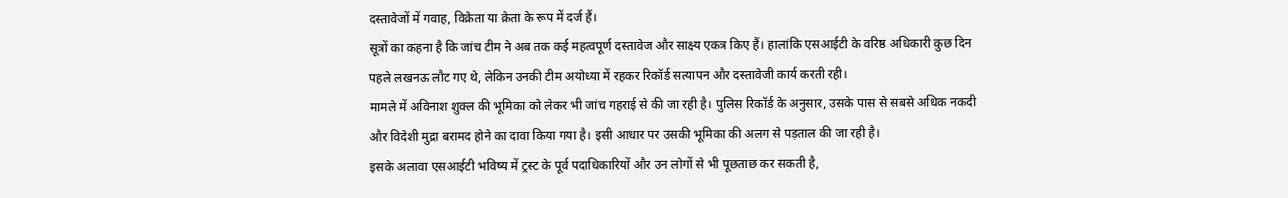दस्तावेजों में गवाह, विक्रेता या क्रेता के रूप में दर्ज हैं।
सूत्रों का कहना है कि जांच टीम ने अब तक कई महत्वपूर्ण दस्तावेज और साक्ष्य एकत्र किए हैं। हालांकि एसआईटी के वरिष्ठ अधिकारी कुछ दिन पहले लखनऊ लौट गए थे, लेकिन उनकी टीम अयोध्या में रहकर रिकॉर्ड सत्यापन और दस्तावेजी कार्य करती रही।
मामले में अविनाश शुक्ल की भूमिका को लेकर भी जांच गहराई से की जा रही है। पुलिस रिकॉर्ड के अनुसार, उसके पास से सबसे अधिक नकदी और विदेशी मुद्रा बरामद होने का दावा किया गया है। इसी आधार पर उसकी भूमिका की अलग से पड़ताल की जा रही है।
इसके अलावा एसआईटी भविष्य में ट्रस्ट के पूर्व पदाधिकारियों और उन लोगों से भी पूछताछ कर सकती है,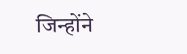जिन्होंने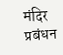मंदिर प्रबंधन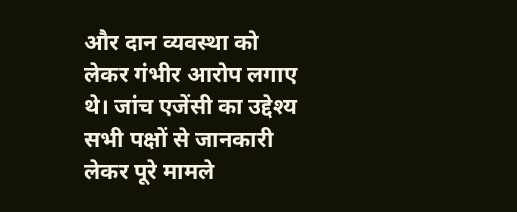और दान व्यवस्था को लेकर गंभीर आरोप लगाए थे। जांच एजेंसी का उद्देश्य सभी पक्षों से जानकारी लेकर पूरे मामले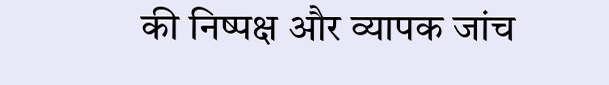की निष्पक्ष और व्यापक जांच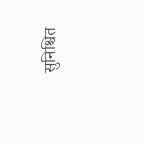सुनिश्चित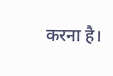करना है।